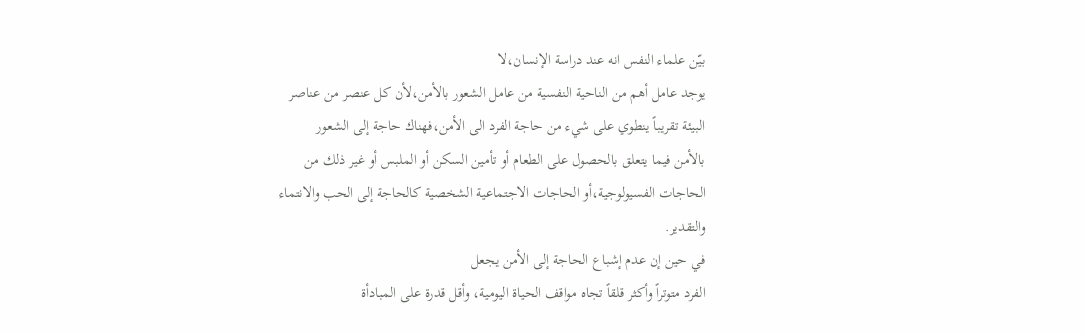بيّن علماء النفس انه عند دراسة الإنسان،لا
يوجد عامل أهم من الناحية النفسية من عامل الشعور بالأمن،لأن كل عنصر من عناصر
البيئة تقريباً ينطوي على شيء من حاجة الفرد الى الأمن،فهناك حاجة إلى الشعور
بالأمن فيما يتعلق بالحصول على الطعام أو تأمين السكن أو الملبس أو غير ذلك من
الحاجات الفسيولوجية،أو الحاجات الاجتماعية الشخصية كالحاجة إلى الحب والانتماء
والتقدير.
في حين إن عدم إشباع الحاجة إلى الأمن يجعل
الفرد متوتراً وأكثر قلقاً تجاه مواقف الحياة اليومية، وأقل قدرة على المبادأة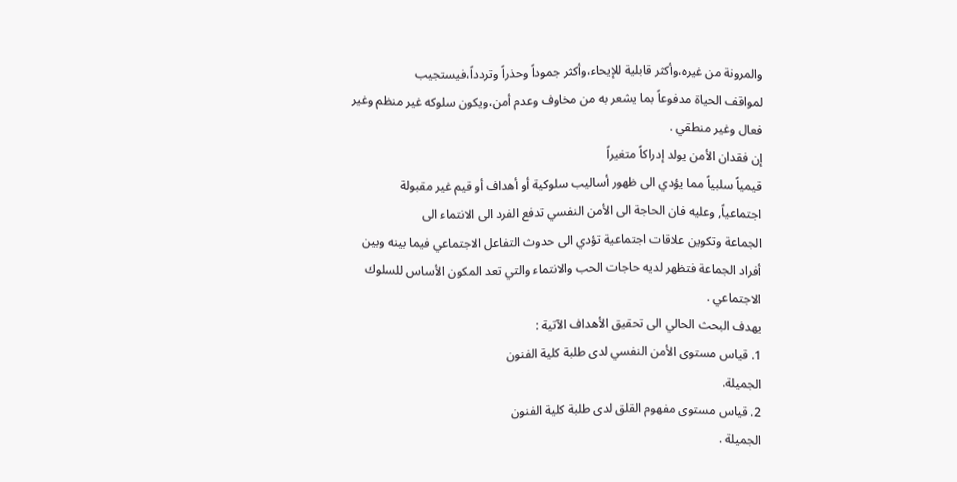والمرونة من غيره،وأكثر قابلية للإيحاء،وأكثر جموداً وحذراً وتردداً،فيستجيب
لمواقف الحياة مدفوعاً بما يشعر به من مخاوف وعدم أمن،ويكون سلوكه غير منظم وغير
فعال وغير منطقي .
إن فقدان الأمن يولد إدراكاً متغيراً
قيمياً سلبياً مما يؤدي الى ظهور أساليب سلوكية أو أهداف أو قيم غير مقبولة
اجتماعياً, وعليه فان الحاجة الى الأمن النفسي تدفع الفرد الى الانتماء الى
الجماعة وتكوين علاقات اجتماعية تؤدي الى حدوث التفاعل الاجتماعي فيما بينه وبين
أفراد الجماعة فتظهر لديه حاجات الحب والانتماء والتي تعد المكون الأساس للسلوك
الاجتماعي .
يهدف البحث الحالي الى تحقيق الأهداف الآتية :
1. قياس مستوى الأمن النفسي لدى طلبة كلية الفنون
الجميلة.
2. قياس مستوى مفهوم القلق لدى طلبة كلية الفنون
الجميلة .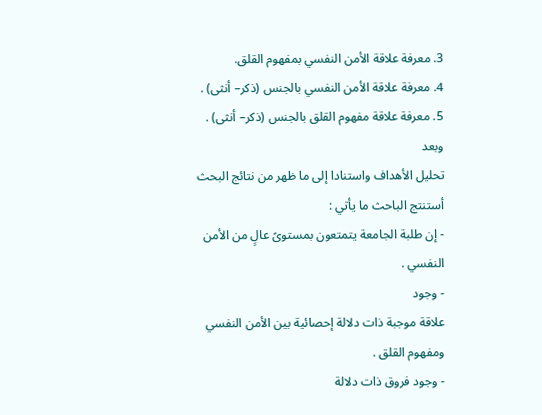3. معرفة علاقة الأمن النفسي بمفهوم القلق.
4. معرفة علاقة الأمن النفسي بالجنس (ذكر– أنثى) .
5. معرفة علاقة مفهوم القلق بالجنس (ذكر– أنثى) .
وبعد
تحليل الأهداف واستنادا إلى ما ظهر من نتائج البحث أستنتج الباحث ما يأتي :
- إن طلبة الجامعة يتمتعون بمستوىً عالٍ من الأمن
النفسي .
- وجود
علاقة موجبة ذات دلالة إحصائية بين الأمن النفسي ومفهوم القلق .
- وجود فروق ذات دلالة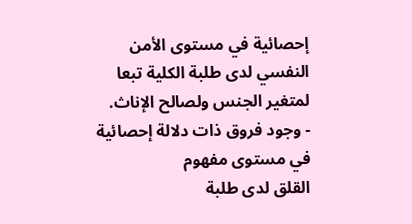إحصائية في مستوى الأمن
النفسي لدى طلبة الكلية تبعا لمتغير الجنس ولصالح الإناث.
- وجود فروق ذات دلالة إحصائية في مستوى مفهوم
القلق لدى طلبة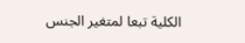الكلية تبعا لمتغير الجنس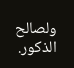ولصالح الذكور.